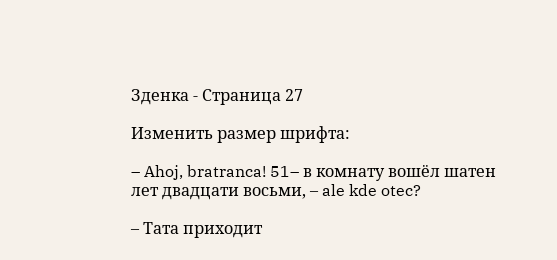Зденка - Страница 27

Изменить размер шрифта:

– Ahoj, bratranca! 51– в комнату вошёл шатен лет двадцати восьми, – ale kde otec?

– Тата приходит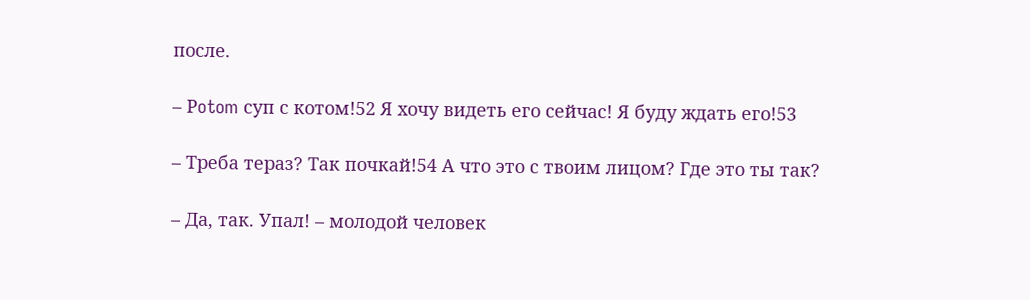после.

– Рotom суп с котом!52 Я хочу видеть его сейчас! Я буду ждать его!53

– Треба тераз? Так почкай!54 А что это с твоим лицом? Где это ты так?

– Да, так. Упал! – молодой человек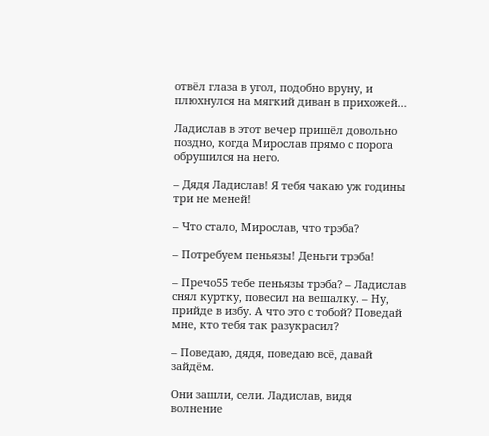отвёл глаза в угол, подобно вруну, и плюхнулся на мягкий диван в прихожей…

Ладислав в этот вечер пришёл довольно поздно, когда Мирослав прямо с порога обрушился на него.

– Дядя Ладислав! Я тебя чакаю уж годины три не меней!

– Что стало, Мирослав, что трэба?

– Потребуем пеньязы! Деньги трэба!

– Пречо55 тебе пеньязы трэба? – Ладислав снял куртку, повесил на вешалку. – Ну, прийде в избу. А что это с тобой? Поведай мне, кто тебя так разукрасил?

– Поведаю, дядя, поведаю всё, давай зайдём.

Они зашли, сели. Ладислав, видя волнение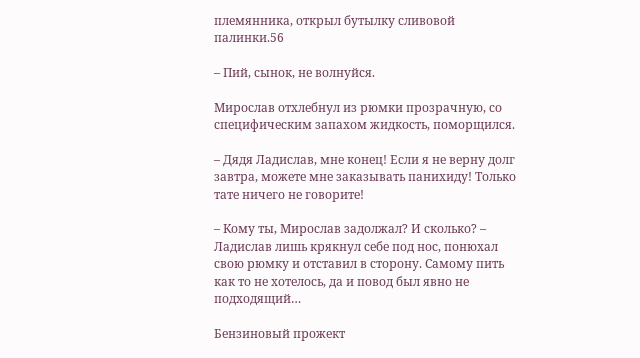племянника, открыл бутылку сливовой палинки.56

– Пий, сынок, не волнуйся.

Мирослав отхлебнул из рюмки прозрачную, со специфическим запахом жидкость, поморщился.

– Дядя Ладислав, мне конец! Если я не верну долг завтра, можете мне заказывать панихиду! Только тате ничего не говорите!

– Кому ты, Мирослав задолжал? И сколько? – Ладислав лишь крякнул себе под нос, понюхал свою рюмку и отставил в сторону. Самому пить как то не хотелось, да и повод был явно не подходящий…

Бензиновый прожект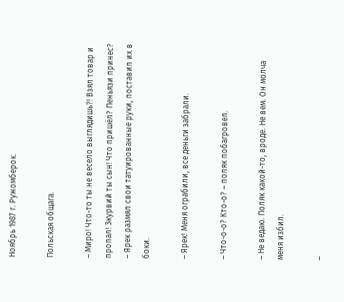Ноябрь 1987 г. Ружомберок.

Польская общага.

– Миро! Что-то ты не весело выглядишь?! Взял товар и пропал! Зкурвий ты сын! Что пришёл? Пеньязи принес? – Ярек размял свои татуированные руки, поставил их в боки.

– Ярек! Меня ограбили, все деньги забрали.

– Что-о-о? Кто-о? – поляк побагровел.

– Не ведаю. Поляк какой-то, вроде. Не вем. Он молча меня избил.

–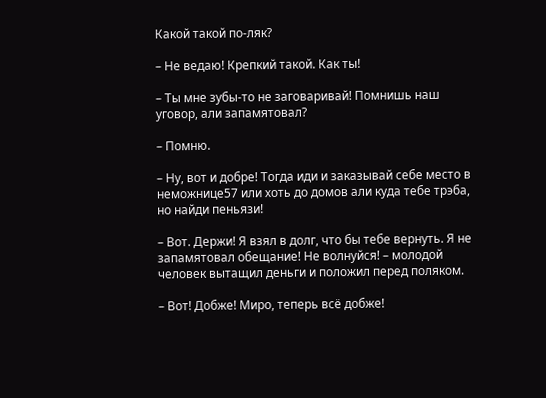Какой такой по-ляк?

– Не ведаю! Крепкий такой. Как ты!

– Ты мне зубы-то не заговаривай! Помнишь наш уговор, али запамятовал?

– Помню.

– Ну, вот и добре! Тогда иди и заказывай себе место в неможнице57 или хоть до домов али куда тебе трэба, но найди пеньязи!

– Вот. Держи! Я взял в долг, что бы тебе вернуть. Я не запамятовал обещание! Не волнуйся! – молодой человек вытащил деньги и положил перед поляком.

– Вот! Добже! Миро, теперь всё добже!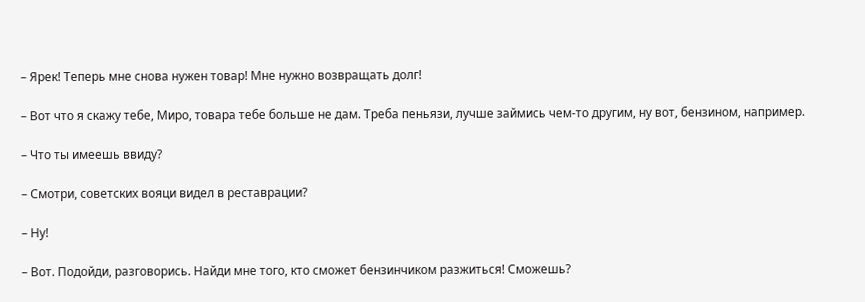– Ярек! Теперь мне снова нужен товар! Мне нужно возвращать долг!

– Вот что я скажу тебе, Миро, товара тебе больше не дам. Треба пеньязи, лучше займись чем-то другим, ну вот, бензином, например.

– Что ты имеешь ввиду?

– Смотри, советских вояци видел в реставрации?

– Ну!

– Вот. Подойди, разговорись. Найди мне того, кто сможет бензинчиком разжиться! Сможешь?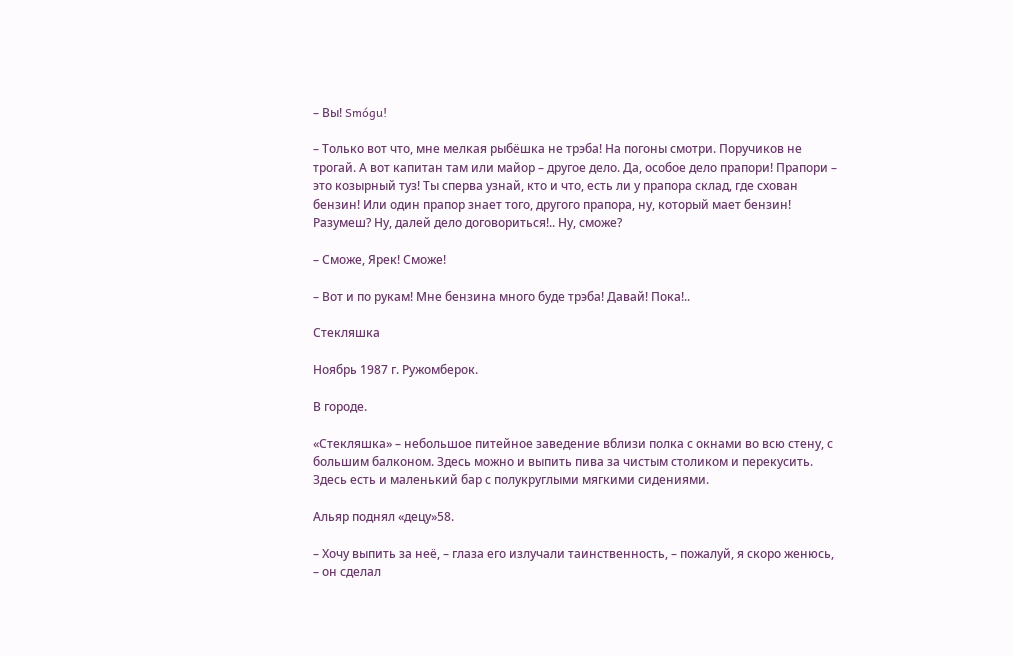– Вы! Smógu!

– Только вот что, мне мелкая рыбёшка не трэба! На погоны смотри. Поручиков не трогай. А вот капитан там или майор – другое дело. Да, особое дело прапори! Прапори – это козырный туз! Ты сперва узнай, кто и что, есть ли у прапора склад, где схован бензин! Или один прапор знает того, другого прапора, ну, который мает бензин! Разумеш? Ну, далей дело договориться!.. Ну, сможе?

– Сможе, Ярек! Сможе!

– Вот и по рукам! Мне бензина много буде трэба! Давай! Пока!..

Стекляшка

Ноябрь 1987 г. Ружомберок.

В городе.

«Стекляшка» – небольшое питейное заведение вблизи полка с окнами во всю стену, с большим балконом. Здесь можно и выпить пива за чистым столиком и перекусить. Здесь есть и маленький бар с полукруглыми мягкими сидениями.

Альяр поднял «децу»58.

– Хочу выпить за неё, – глаза его излучали таинственность, – пожалуй, я скоро женюсь, – он сделал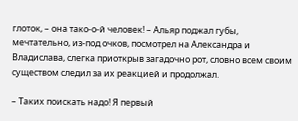глоток, – она тако-о-й человек! – Альяр поджал губы, мечтательно, из-под очков, посмотрел на Александра и Владислава, слегка приоткрыв загадочно рот, словно всем своим существом следил за их реакцией и продолжал.

– Таких поискать надо! Я первый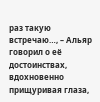раз такую встречаю…, – Альяр говорил о её достоинствах, вдохновенно прищуривая глаза,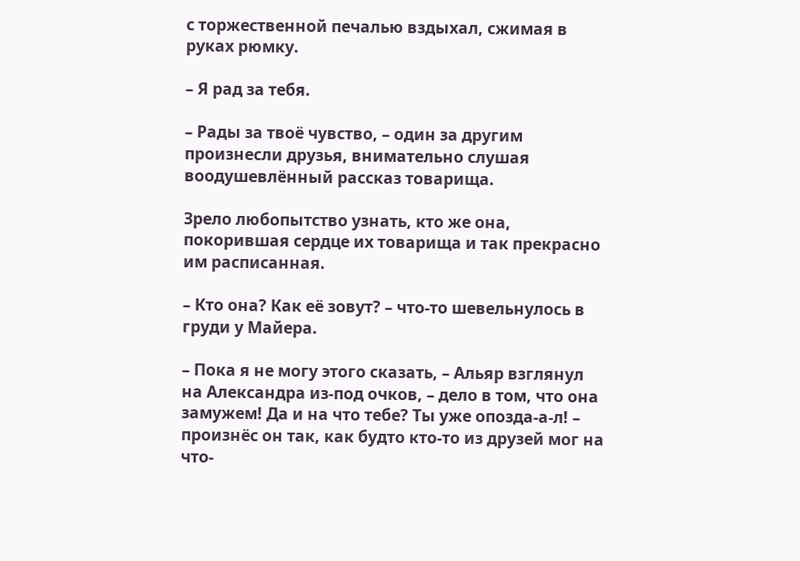с торжественной печалью вздыхал, сжимая в руках рюмку.

– Я рад за тебя.

– Рады за твоё чувство, – один за другим произнесли друзья, внимательно слушая воодушевлённый рассказ товарища.

Зрело любопытство узнать, кто же она, покорившая сердце их товарища и так прекрасно им расписанная.

– Кто она? Как её зовут? – что-то шевельнулось в груди у Майера.

– Пока я не могу этого сказать, – Альяр взглянул на Александра из-под очков, – дело в том, что она замужем! Да и на что тебе? Ты уже опозда-а-л! – произнёс он так, как будто кто-то из друзей мог на что-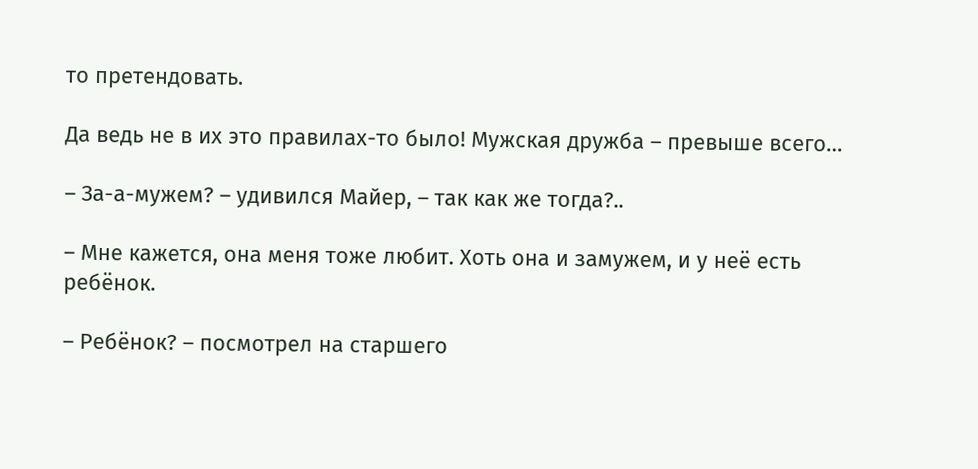то претендовать.

Да ведь не в их это правилах-то было! Мужская дружба – превыше всего…

– За-а-мужем? – удивился Майер, – так как же тогда?..

– Мне кажется, она меня тоже любит. Хоть она и замужем, и у неё есть ребёнок.

– Ребёнок? – посмотрел на старшего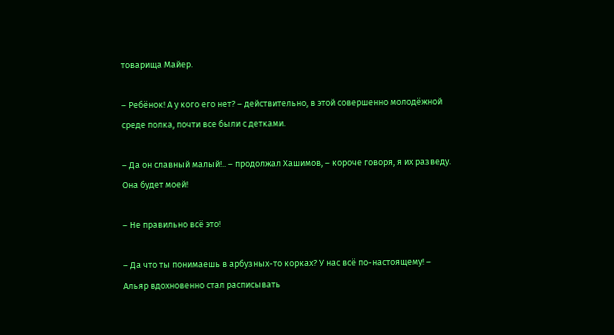товарища Майер.

– Ребёнок! А у кого его нет? – действительно, в этой совершенно молодёжной среде полка, почти все были с детками.

– Да он славный малый!.. – продолжал Хашимов, – короче говоря, я их разведу. Она будет моей!

– Не правильно всё это!

– Да что ты понимаешь в арбузных-то корках? У нас всё по-настоящему! – Альяр вдохновенно стал расписывать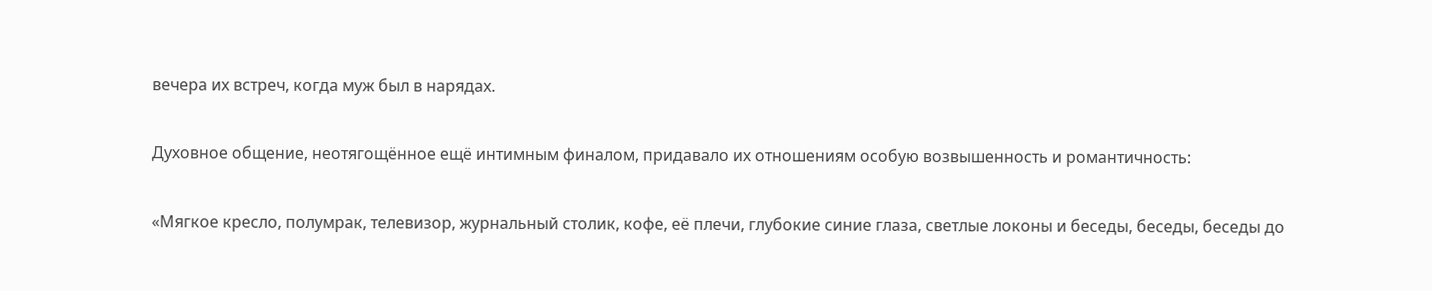вечера их встреч, когда муж был в нарядах.

Духовное общение, неотягощённое ещё интимным финалом, придавало их отношениям особую возвышенность и романтичность:

«Мягкое кресло, полумрак, телевизор, журнальный столик, кофе, её плечи, глубокие синие глаза, светлые локоны и беседы, беседы, беседы до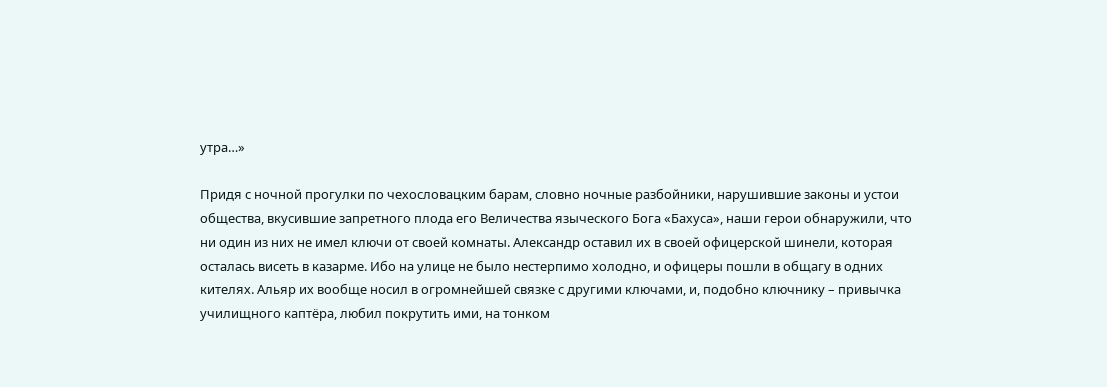утра…»

Придя с ночной прогулки по чехословацким барам, словно ночные разбойники, нарушившие законы и устои общества, вкусившие запретного плода его Величества языческого Бога «Бахуса», наши герои обнаружили, что ни один из них не имел ключи от своей комнаты. Александр оставил их в своей офицерской шинели, которая осталась висеть в казарме. Ибо на улице не было нестерпимо холодно, и офицеры пошли в общагу в одних кителях. Альяр их вообще носил в огромнейшей связке с другими ключами, и, подобно ключнику – привычка училищного каптёра, любил покрутить ими, на тонком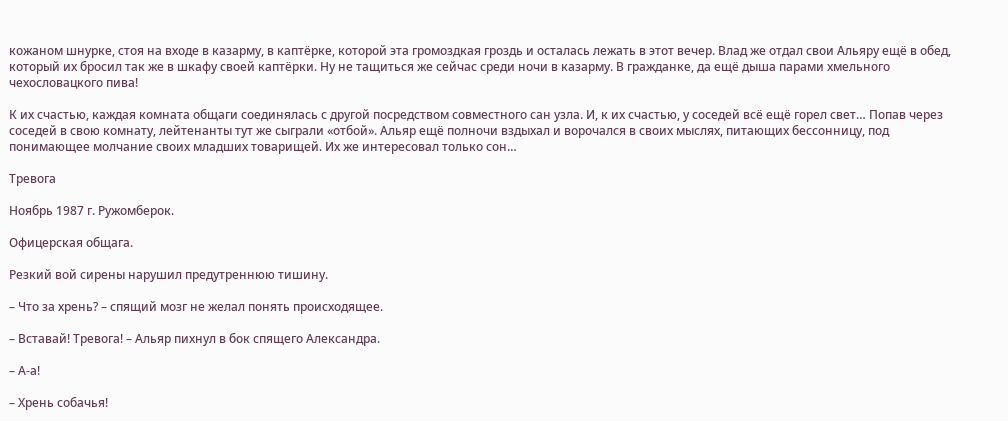кожаном шнурке, стоя на входе в казарму, в каптёрке, которой эта громоздкая гроздь и осталась лежать в этот вечер. Влад же отдал свои Альяру ещё в обед, который их бросил так же в шкафу своей каптёрки. Ну не тащиться же сейчас среди ночи в казарму. В гражданке, да ещё дыша парами хмельного чехословацкого пива!

К их счастью, каждая комната общаги соединялась с другой посредством совместного сан узла. И, к их счастью, у соседей всё ещё горел свет… Попав через соседей в свою комнату, лейтенанты тут же сыграли «отбой». Альяр ещё полночи вздыхал и ворочался в своих мыслях, питающих бессонницу, под понимающее молчание своих младших товарищей. Их же интересовал только сон…

Тревога

Ноябрь 1987 г. Ружомберок.

Офицерская общага.

Резкий вой сирены нарушил предутреннюю тишину.

– Что за хрень? – спящий мозг не желал понять происходящее.

– Вставай! Тревога! – Альяр пихнул в бок спящего Александра.

– А-а!

– Хрень собачья!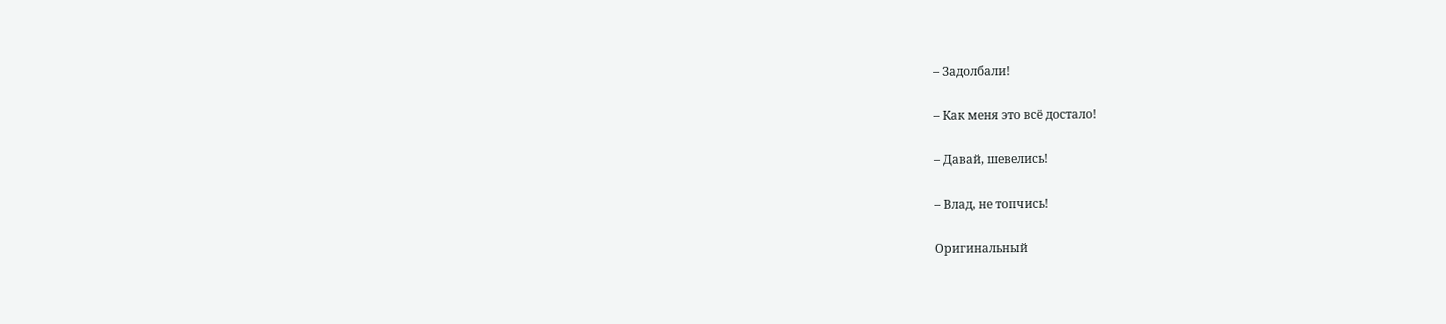– Задолбали!

– Как меня это всё достало!

– Давай, шевелись!

– Влад, не топчись!

Оригинальный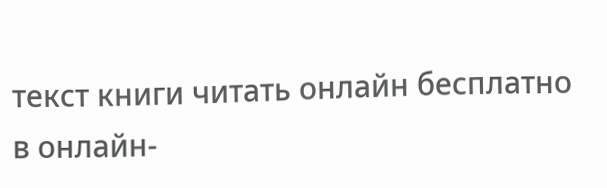текст книги читать онлайн бесплатно в онлайн-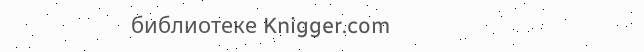библиотеке Knigger.com